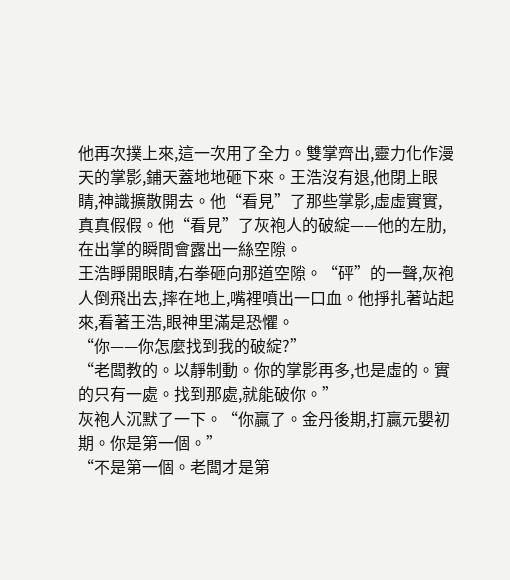他再次撲上來,這一次用了全力。雙掌齊出,靈力化作漫天的掌影,鋪天蓋地地砸下來。王浩沒有退,他閉上眼睛,神識擴散開去。他“看見”了那些掌影,虛虛實實,真真假假。他“看見”了灰袍人的破綻——他的左肋,在出掌的瞬間會露出一絲空隙。
王浩睜開眼睛,右拳砸向那道空隙。“砰”的一聲,灰袍人倒飛出去,摔在地上,嘴裡噴出一口血。他掙扎著站起來,看著王浩,眼神里滿是恐懼。
“你——你怎麼找到我的破綻?”
“老闆教的。以靜制動。你的掌影再多,也是虛的。實的只有一處。找到那處,就能破你。”
灰袍人沉默了一下。“你贏了。金丹後期,打贏元嬰初期。你是第一個。”
“不是第一個。老闆才是第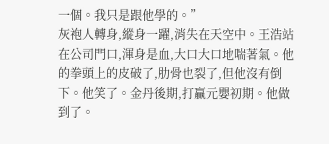一個。我只是跟他學的。”
灰袍人轉身,縱身一躍,消失在天空中。王浩站在公司門口,渾身是血,大口大口地喘著氣。他的拳頭上的皮破了,肋骨也裂了,但他沒有倒下。他笑了。金丹後期,打贏元嬰初期。他做到了。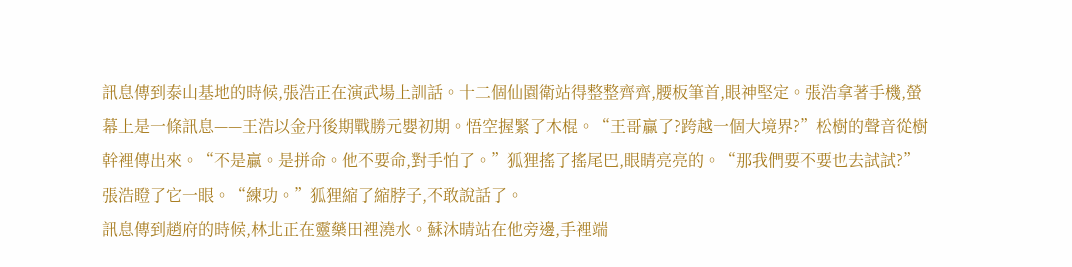訊息傳到泰山基地的時候,張浩正在演武場上訓話。十二個仙園衛站得整整齊齊,腰板筆首,眼神堅定。張浩拿著手機,螢幕上是一條訊息——王浩以金丹後期戰勝元嬰初期。悟空握緊了木棍。“王哥贏了?跨越一個大境界?”松樹的聲音從樹幹裡傳出來。“不是贏。是拼命。他不要命,對手怕了。”狐狸搖了搖尾巴,眼睛亮亮的。“那我們要不要也去試試?”張浩瞪了它一眼。“練功。”狐狸縮了縮脖子,不敢說話了。
訊息傳到趙府的時候,林北正在靈藥田裡澆水。蘇沐晴站在他旁邊,手裡端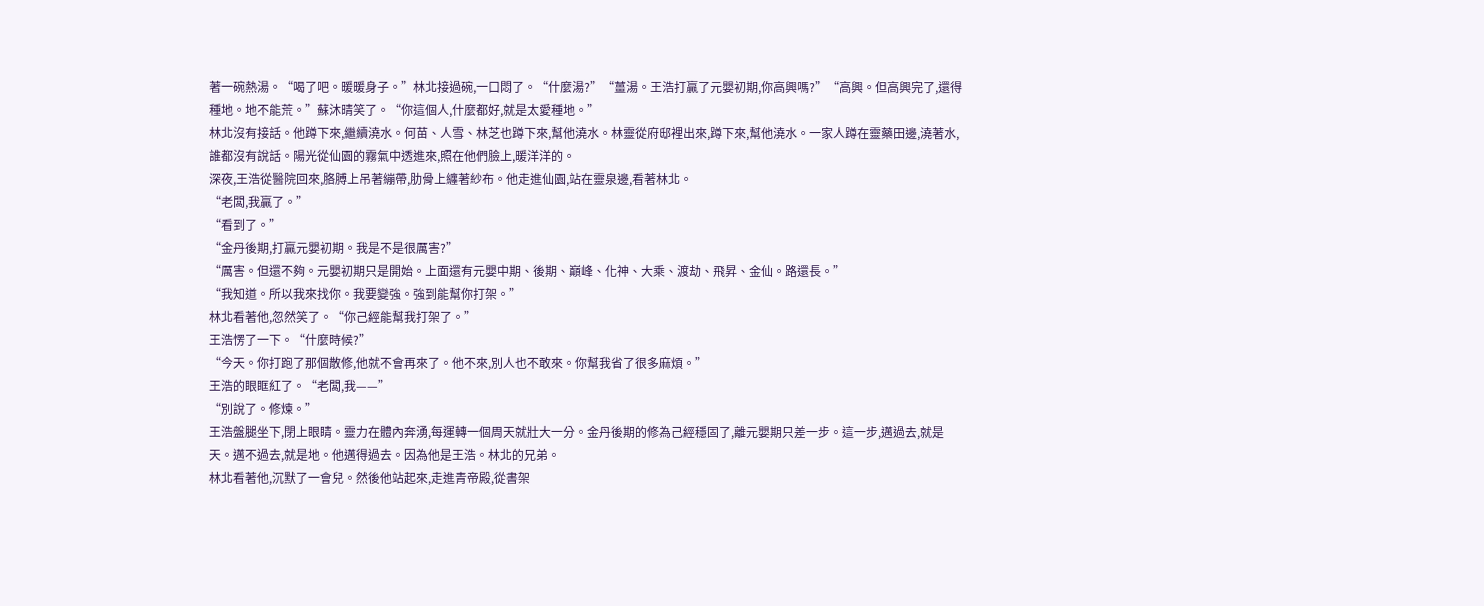著一碗熱湯。“喝了吧。暖暖身子。”林北接過碗,一口悶了。“什麼湯?”“薑湯。王浩打贏了元嬰初期,你高興嗎?”“高興。但高興完了,還得種地。地不能荒。”蘇沐晴笑了。“你這個人,什麼都好,就是太愛種地。”
林北沒有接話。他蹲下來,繼續澆水。何苗、人雪、林芝也蹲下來,幫他澆水。林靈從府邸裡出來,蹲下來,幫他澆水。一家人蹲在靈藥田邊,澆著水,誰都沒有說話。陽光從仙園的霧氣中透進來,照在他們臉上,暖洋洋的。
深夜,王浩從醫院回來,胳膊上吊著繃帶,肋骨上纏著紗布。他走進仙園,站在靈泉邊,看著林北。
“老闆,我贏了。”
“看到了。”
“金丹後期,打贏元嬰初期。我是不是很厲害?”
“厲害。但還不夠。元嬰初期只是開始。上面還有元嬰中期、後期、巔峰、化神、大乘、渡劫、飛昇、金仙。路還長。”
“我知道。所以我來找你。我要變強。強到能幫你打架。”
林北看著他,忽然笑了。“你己經能幫我打架了。”
王浩愣了一下。“什麼時候?”
“今天。你打跑了那個散修,他就不會再來了。他不來,別人也不敢來。你幫我省了很多麻煩。”
王浩的眼眶紅了。“老闆,我——”
“別說了。修煉。”
王浩盤腿坐下,閉上眼睛。靈力在體內奔湧,每運轉一個周天就壯大一分。金丹後期的修為己經穩固了,離元嬰期只差一步。這一步,邁過去,就是天。邁不過去,就是地。他邁得過去。因為他是王浩。林北的兄弟。
林北看著他,沉默了一會兒。然後他站起來,走進青帝殿,從書架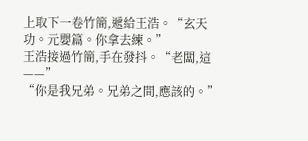上取下一卷竹簡,遞給王浩。“玄天功。元嬰篇。你拿去練。”
王浩接過竹簡,手在發抖。“老闆,這——”
“你是我兄弟。兄弟之間,應該的。”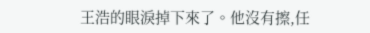王浩的眼淚掉下來了。他沒有擦,任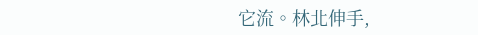它流。林北伸手,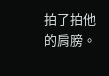拍了拍他的肩膀。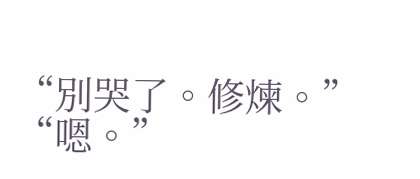“別哭了。修煉。”
“嗯。”